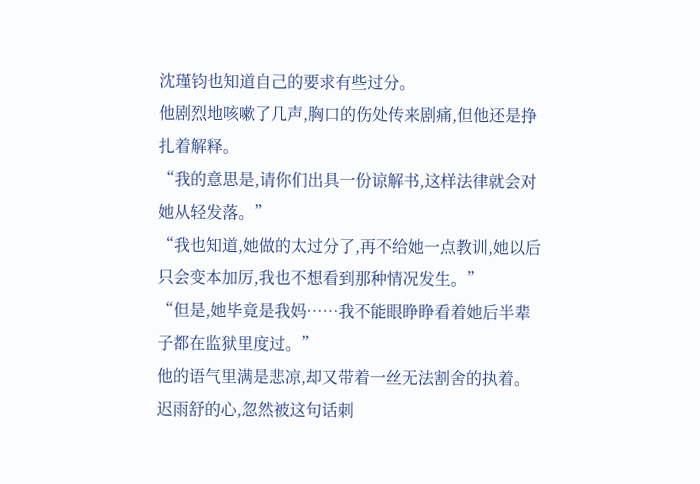沈瑾钧也知道自己的要求有些过分。
他剧烈地咳嗽了几声,胸口的伤处传来剧痛,但他还是挣扎着解释。
“我的意思是,请你们出具一份谅解书,这样法律就会对她从轻发落。”
“我也知道,她做的太过分了,再不给她一点教训,她以后只会变本加厉,我也不想看到那种情况发生。”
“但是,她毕竟是我妈……我不能眼睁睁看着她后半辈子都在监狱里度过。”
他的语气里满是悲凉,却又带着一丝无法割舍的执着。
迟雨舒的心,忽然被这句话刺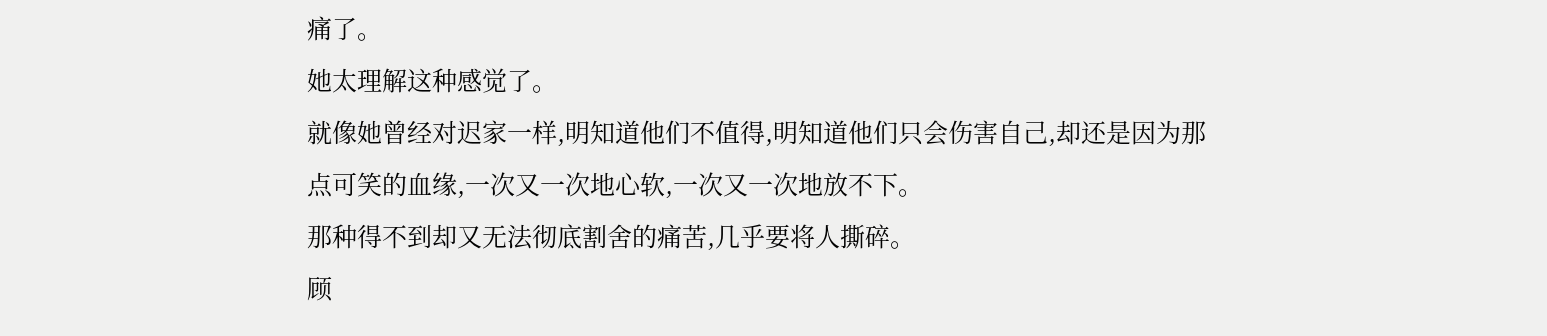痛了。
她太理解这种感觉了。
就像她曾经对迟家一样,明知道他们不值得,明知道他们只会伤害自己,却还是因为那点可笑的血缘,一次又一次地心软,一次又一次地放不下。
那种得不到却又无法彻底割舍的痛苦,几乎要将人撕碎。
顾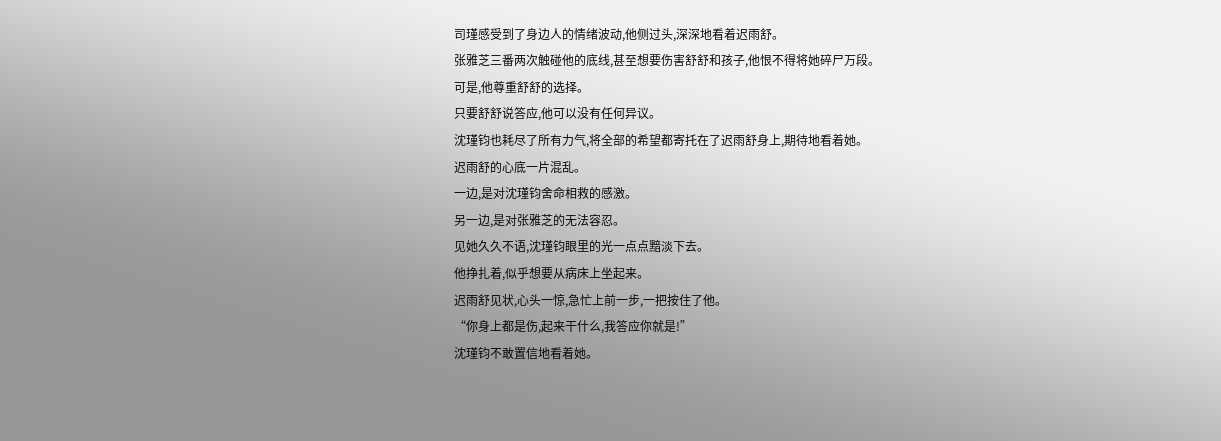司瑾感受到了身边人的情绪波动,他侧过头,深深地看着迟雨舒。
张雅芝三番两次触碰他的底线,甚至想要伤害舒舒和孩子,他恨不得将她碎尸万段。
可是,他尊重舒舒的选择。
只要舒舒说答应,他可以没有任何异议。
沈瑾钧也耗尽了所有力气,将全部的希望都寄托在了迟雨舒身上,期待地看着她。
迟雨舒的心底一片混乱。
一边,是对沈瑾钧舍命相救的感激。
另一边,是对张雅芝的无法容忍。
见她久久不语,沈瑾钧眼里的光一点点黯淡下去。
他挣扎着,似乎想要从病床上坐起来。
迟雨舒见状,心头一惊,急忙上前一步,一把按住了他。
“你身上都是伤,起来干什么,我答应你就是!”
沈瑾钧不敢置信地看着她。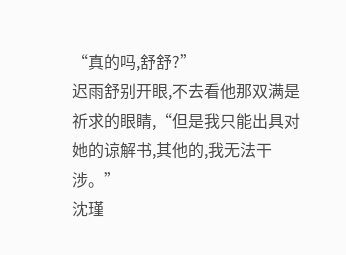“真的吗,舒舒?”
迟雨舒别开眼,不去看他那双满是祈求的眼睛,“但是我只能出具对她的谅解书,其他的,我无法干涉。”
沈瑾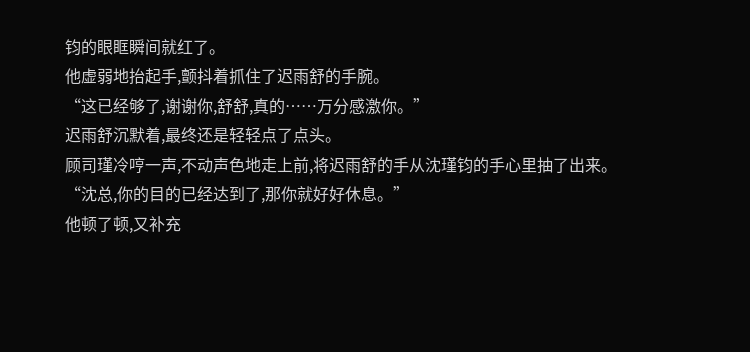钧的眼眶瞬间就红了。
他虚弱地抬起手,颤抖着抓住了迟雨舒的手腕。
“这已经够了,谢谢你,舒舒,真的……万分感激你。”
迟雨舒沉默着,最终还是轻轻点了点头。
顾司瑾冷哼一声,不动声色地走上前,将迟雨舒的手从沈瑾钧的手心里抽了出来。
“沈总,你的目的已经达到了,那你就好好休息。”
他顿了顿,又补充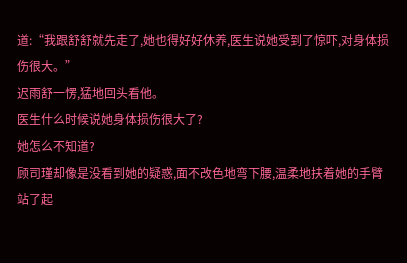道:“我跟舒舒就先走了,她也得好好休养,医生说她受到了惊吓,对身体损伤很大。”
迟雨舒一愣,猛地回头看他。
医生什么时候说她身体损伤很大了?
她怎么不知道?
顾司瑾却像是没看到她的疑惑,面不改色地弯下腰,温柔地扶着她的手臂站了起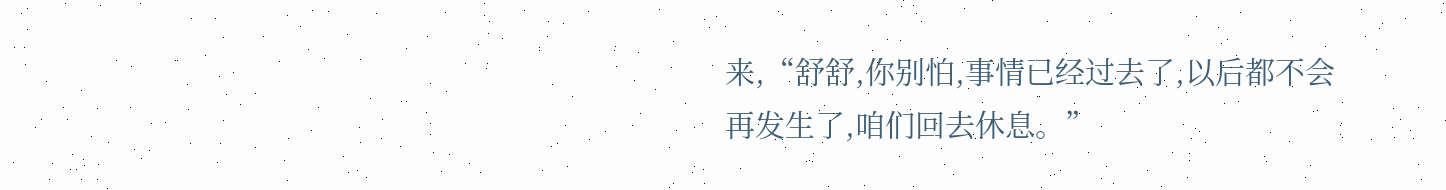来,“舒舒,你别怕,事情已经过去了,以后都不会再发生了,咱们回去休息。”